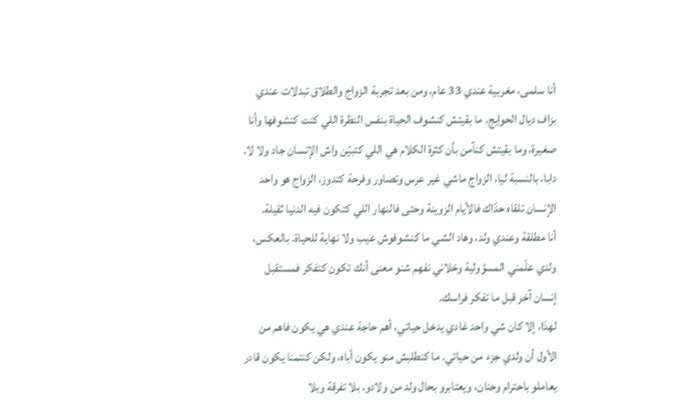أنا سلمى، مغربية عندي 33 عام، ومن بعد تجربة الزواج والطلاق تبدلات عندي بزاف ديال الحوايج. ما بقيتش كنشوف الحياة بنفس النظرة اللي كنت كنشوفها وأنا صغيرة، وما بقيتش كنآمن بأن كثرة الكلام هي اللي كتبيّن واش الإنسان جاد ولا لا.
دابا، بالنسبة ليا، الزواج ماشي غير عرس وتصاور وفرحة كتدوز، الزواج هو واحد الإنسان تلقاه حدّاك فالأيام الزوينة وحتى فالنهار اللي كتكون فيه الدنيا ثقيلة.
أنا مطلقة وعندي ولد، وهاد الشي ما كنشوفوش عيب ولا نهاية للحياة. بالعكس، ولدي علّمني المسؤولية وخلاني نفهم شنو معنى أنك تكون كتفكر فمستقبل إنسان آخر قبل ما تفكر فراسك.
لهذا، إلا كان شي واحد غادي يدخل حياتي، أهم حاجة عندي هي يكون فاهم من الأول أن ولدي جزء من حياتي. ما كنطلبش منو يكون أباه، ولكن كنتمنا يكون قادر يعاملو باحترام وحنان، ويعتابرو بحال ولد من ولادو، بلا تفرقة وبلا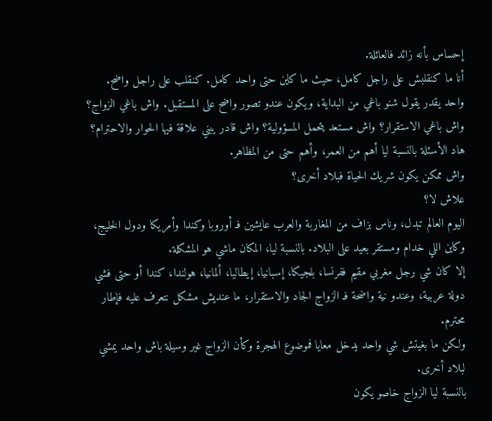إحساس بأنه زائد فالعائلة.
أنا ما كنقلبش على راجل كامل، حيث ما كاين حتى واحد كامل. كنقلب على راجل واضح.
واحد يقدر يقول شنو باغي من البداية، ويكون عندو تصور واضح على المستقبل. واش باغي الزواج؟ واش باغي الاستقرار؟ واش مستعد يتحمل المسؤولية؟ واش قادر يبني علاقة فيها الحوار والاحترام؟
هاد الأسئلة بالنسبة ليا أهم من العمر، وأهم حتى من المظاهر.
واش ممكن يكون شريك الحياة فبلاد أخرى؟
علاش لا؟
اليوم العالم تبدل، وناس بزاف من المغاربة والعرب عايشين فـ أوروبا وكندا وأمريكا ودول الخليج، وكاين اللي خدام ومستقر بعيد على البلاد. بالنسبة ليا، المكان ماشي هو المشكلة.
إلا كان شي رجل مغربي مقيم ففرنسا، بلجيكا، إسبانيا، إيطاليا، ألمانيا، هولندا، كندا أو حتى فشي دولة عربية، وعندو نية واضحة فـ الزواج الجاد والاستقرار، ما عنديش مشكل نتعرف عليه فإطار محترم.
ولكن ما بغيتش شي واحد يدخل معايا فموضوع الهجرة وكأن الزواج غير وسيلة باش واحد يمشي لبلاد أخرى.
بالنسبة ليا الزواج خاصو يكون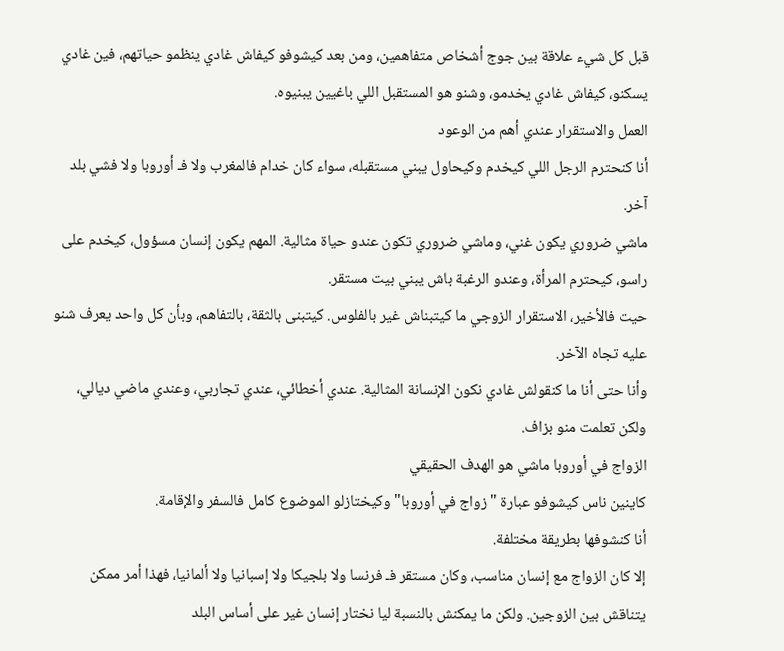قبل كل شيء علاقة بين جوج أشخاص متفاهمين، ومن بعد كيشوفو كيفاش غادي ينظمو حياتهم، فين غادي يسكنو، كيفاش غادي يخدمو، وشنو هو المستقبل اللي باغيين يبنيوه.
العمل والاستقرار عندي أهم من الوعود
أنا كنحترم الرجل اللي كيخدم وكيحاول يبني مستقبله، سواء كان خدام فالمغرب ولا فـ أوروبا ولا فشي بلد آخر.
ماشي ضروري يكون غني، وماشي ضروري تكون عندو حياة مثالية. المهم يكون إنسان مسؤول، كيخدم على راسو، كيحترم المرأة، وعندو الرغبة باش يبني بيت مستقر.
حيت فالأخير، الاستقرار الزوجي ما كيتبناش غير بالفلوس. كيتبنى بالثقة، بالتفاهم، وبأن كل واحد يعرف شنو عليه تجاه الآخر.
وأنا حتى أنا ما كنقولش غادي نكون الإنسانة المثالية. عندي أخطائي، عندي تجاربي، وعندي ماضي ديالي، ولكن تعلمت منو بزاف.
الزواج في أوروبا ماشي هو الهدف الحقيقي
كاينين ناس كيشوفو عبارة "زواج في أوروبا" وكيختازلو الموضوع كامل فالسفر والإقامة.
أنا كنشوفها بطريقة مختلفة.
إلا كان الزواج مع إنسان مناسب، وكان مستقر فـ فرنسا ولا بلجيكا ولا إسبانيا ولا ألمانيا، فهذا أمر ممكن يتناقش بين الزوجين. ولكن ما يمكنش بالنسبة ليا نختار إنسان غير على أساس البلد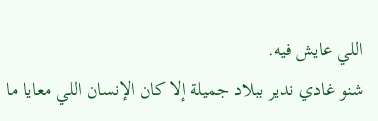اللي عايش فيه.
شنو غادي ندير ببلاد جميلة إلا كان الإنسان اللي معايا ما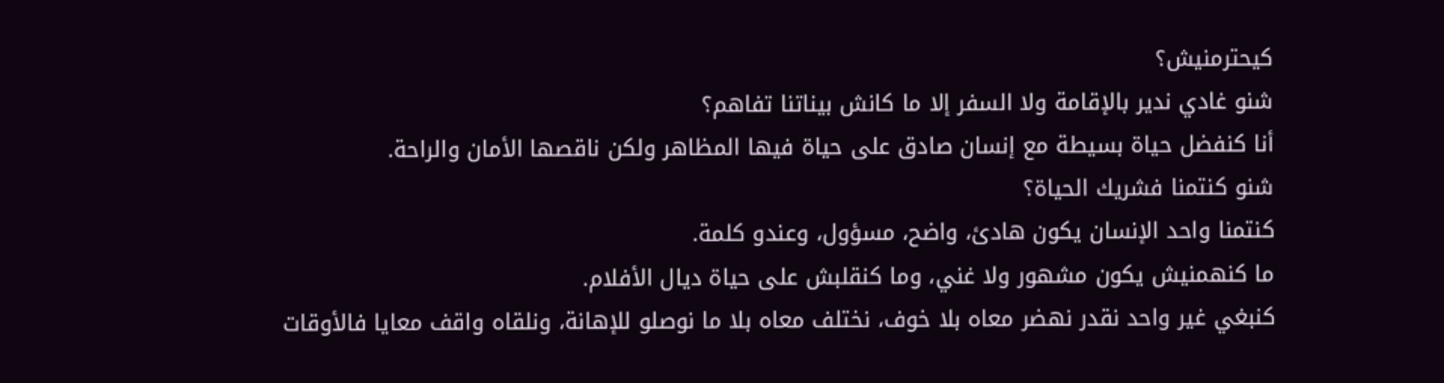كيحترمنيش؟
شنو غادي ندير بالإقامة ولا السفر إلا ما كانش بيناتنا تفاهم؟
أنا كنفضل حياة بسيطة مع إنسان صادق على حياة فيها المظاهر ولكن ناقصها الأمان والراحة.
شنو كنتمنا فشريك الحياة؟
كنتمنا واحد الإنسان يكون هادئ، واضح، مسؤول، وعندو كلمة.
ما كنهمنيش يكون مشهور ولا غني، وما كنقلبش على حياة ديال الأفلام.
كنبغي غير واحد نقدر نهضر معاه بلا خوف، نختلف معاه بلا ما نوصلو للإهانة، ونلقاه واقف معايا فالأوقات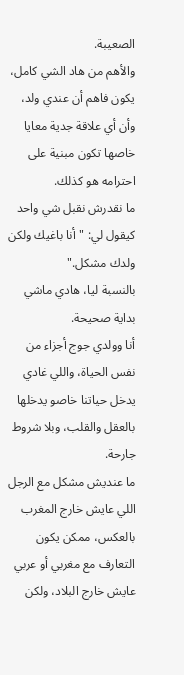الصعيبة.
والأهم من هاد الشي كامل، يكون فاهم أن عندي ولد، وأن أي علاقة جدية معايا خاصها تكون مبنية على احترامه هو كذلك.
ما نقدرش نقبل شي واحد كيقول لي: "أنا باغيك ولكن ولدك مشكل."
بالنسبة ليا، هادي ماشي بداية صحيحة.
أنا وولدي جوج أجزاء من نفس الحياة، واللي غادي يدخل حياتنا خاصو يدخلها بالعقل والقلب، وبلا شروط جارحة.
ما عنديش مشكل مع الرجل اللي عايش خارج المغرب
بالعكس، ممكن يكون التعارف مع مغربي أو عربي عايش خارج البلاد، ولكن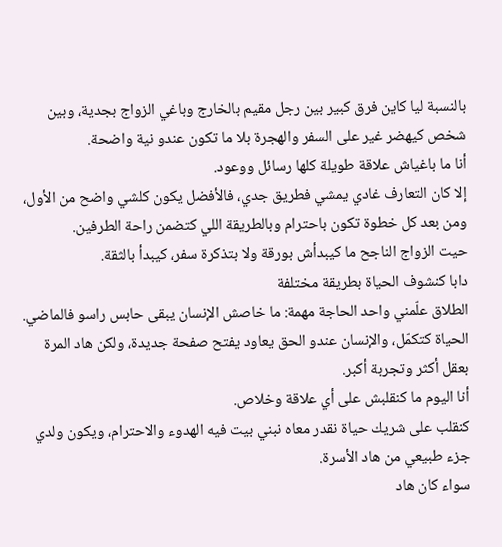بالنسبة ليا كاين فرق كبير بين رجل مقيم بالخارج وباغي الزواج بجدية، وبين شخص كيهضر غير على السفر والهجرة بلا ما تكون عندو نية واضحة.
أنا ما باغياش علاقة طويلة كلها رسائل ووعود.
إلا كان التعارف غادي يمشي فطريق جدي، فالأفضل يكون كلشي واضح من الأول، ومن بعد كل خطوة تكون باحترام وبالطريقة اللي كتضمن راحة الطرفين.
حيت الزواج الناجح ما كيبدأش بورقة ولا بتذكرة سفر، كيبدأ بالثقة.
دابا كنشوف الحياة بطريقة مختلفة
الطلاق علّمني واحد الحاجة مهمة: ما خاصش الإنسان يبقى حابس راسو فالماضي.
الحياة كتكمّل، والإنسان عندو الحق يعاود يفتح صفحة جديدة، ولكن هاد المرة بعقل أكثر وتجربة أكبر.
أنا اليوم ما كنقلبش على أي علاقة وخلاص.
كنقلب على شريك حياة نقدر معاه نبني بيت فيه الهدوء والاحترام، ويكون ولدي جزء طبيعي من هاد الأسرة.
سواء كان هاد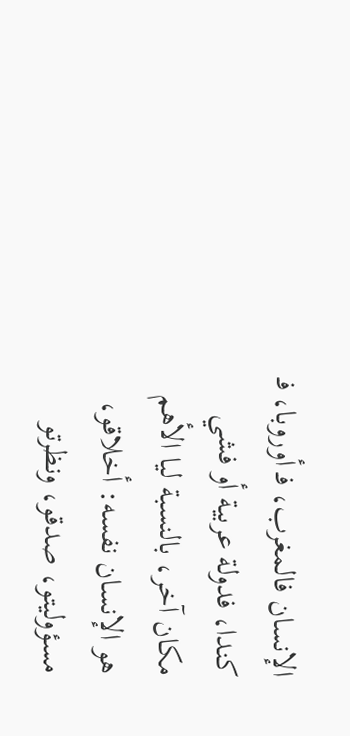الإنسان فالمغرب، فـ أوروبا، فـ كندا، فدولة عربية أو فشي مكان آخر، بالنسبة ليا الأهم هو الإنسان نفسه: أخلاقو، مسؤوليتو، صدقو، ونظرتو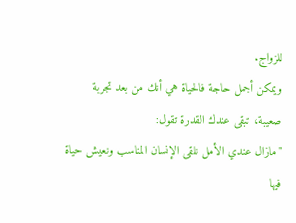للزواج.
ويمكن أجمل حاجة فالحياة هي أنك من بعد تجربة صعيبة، تبقى عندك القدرة تقول:
"مازال عندي الأمل نلقى الإنسان المناسب ونعيش حياة فيها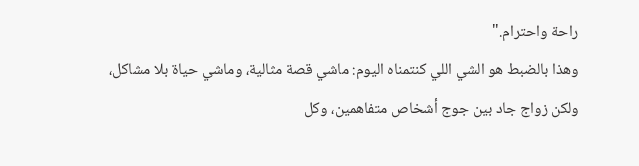راحة واحترام."
وهذا بالضبط هو الشي اللي كنتمناه اليوم: ماشي قصة مثالية، وماشي حياة بلا مشاكل، ولكن زواج جاد بين جوج أشخاص متفاهمين، وكل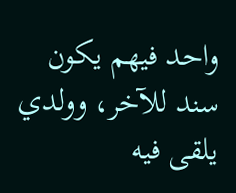واحد فيهم يكون سند للآخر، وولدي يلقى فيه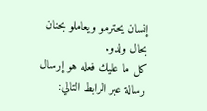إنسان يحترمو ويعاملو بحنان بحال ولدو.
كل ما عليك فعله هو إرسال رسالة عبر الرابط التالي: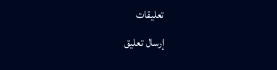تعليقات
إرسال تعليق